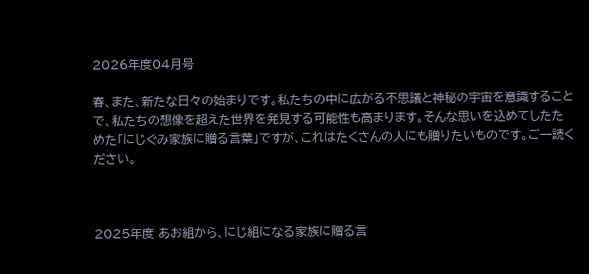2026年度04月号

春、また、新たな日々の始まりです。私たちの中に広がる不思議と神秘の宇宙を意識することで、私たちの想像を超えた世界を発見する可能性も高まります。そんな思いを込めてしたためた「にじぐみ家族に贈る言葉」ですが、これはたくさんの人にも贈りたいものです。ご一読ください。



2025年度 あお組から、にじ組になる家族に贈る言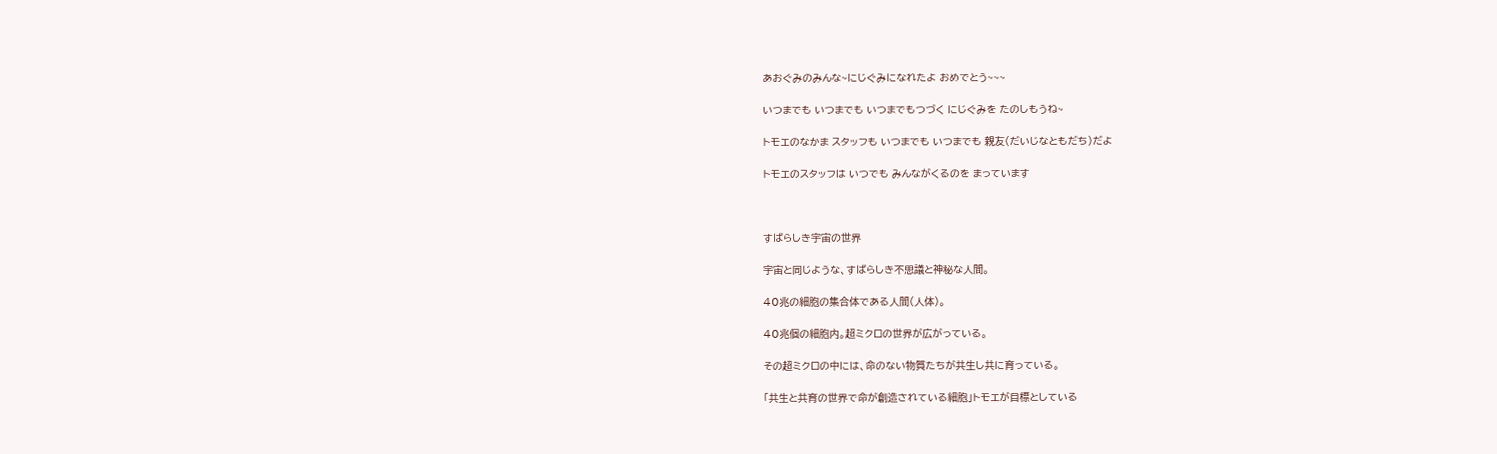あおぐみのみんな~にじぐみになれたよ おめでとう~~~

いつまでも いつまでも いつまでもつづく にじぐみを たのしもうね~

トモエのなかま スタッフも いつまでも いつまでも 親友(だいじなともだち)だよ

トモエのスタッフは いつでも みんながくるのを まっています



すばらしき宇宙の世界

宇宙と同じような、すばらしき不思議と神秘な人間。

40兆の細胞の集合体である人間(人体)。

40兆個の細胞内。超ミクロの世界が広がっている。

その超ミクロの中には、命のない物質たちが共生し共に育っている。

「共生と共育の世界で命が創造されている細胞」トモエが目標としている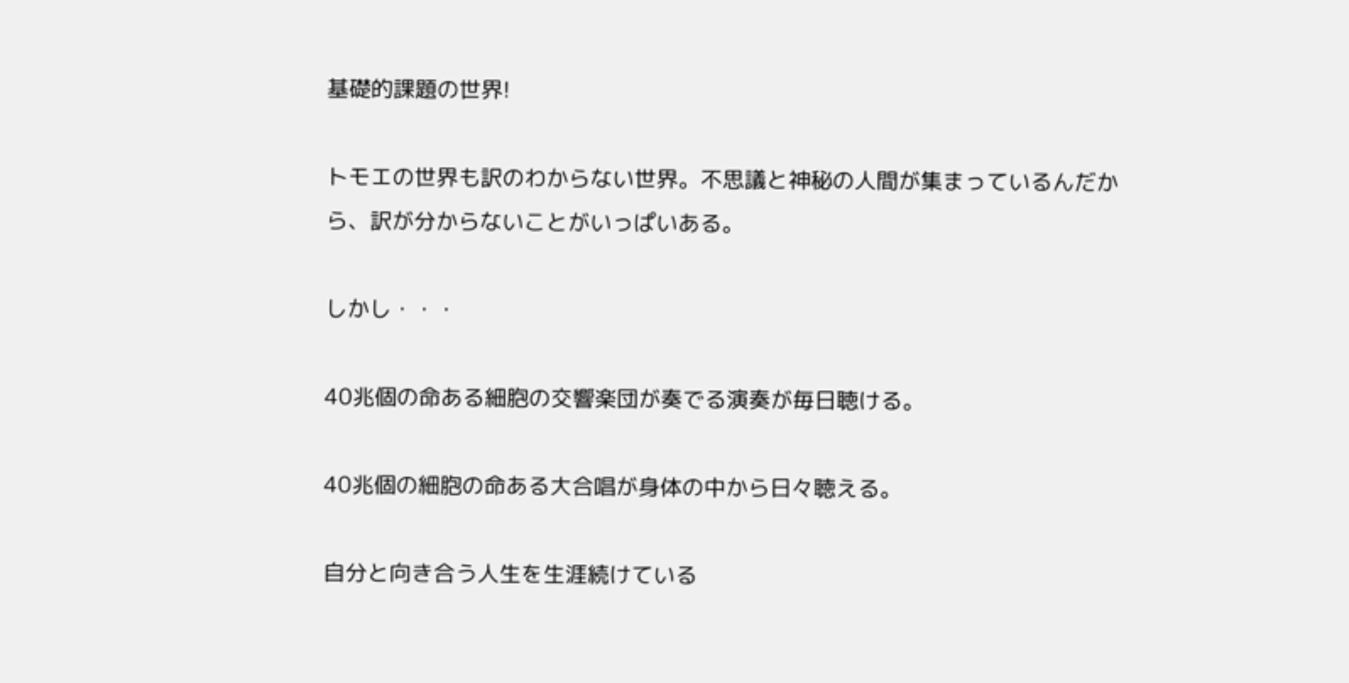基礎的課題の世界!

トモエの世界も訳のわからない世界。不思議と神秘の人間が集まっているんだから、訳が分からないことがいっぱいある。

しかし・・・

40兆個の命ある細胞の交響楽団が奏でる演奏が毎日聴ける。

40兆個の細胞の命ある大合唱が身体の中から日々聴える。

自分と向き合う人生を生涯続けている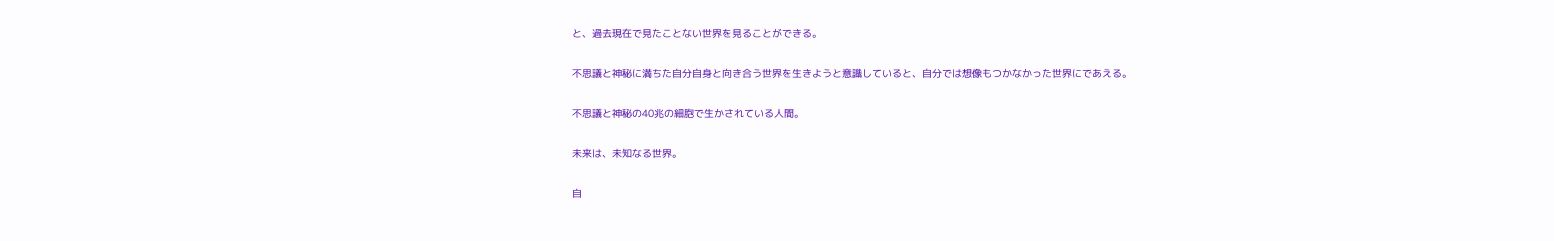と、過去現在で見たことない世界を見ることができる。

不思議と神秘に満ちた自分自身と向き合う世界を生きようと意識していると、自分では想像もつかなかった世界にであえる。

不思議と神秘の40兆の細胞で生かされている人間。

未来は、未知なる世界。

自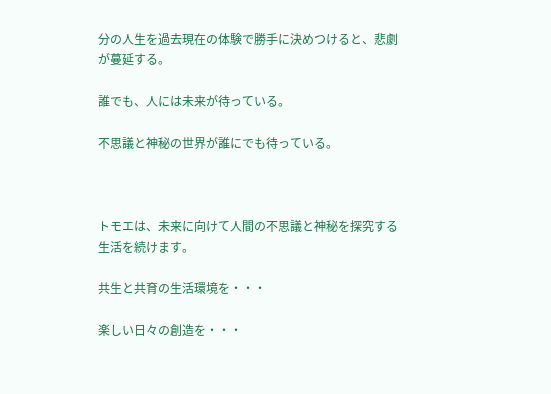分の人生を過去現在の体験で勝手に決めつけると、悲劇が蔓延する。

誰でも、人には未来が待っている。

不思議と神秘の世界が誰にでも待っている。



トモエは、未来に向けて人間の不思議と神秘を探究する生活を続けます。

共生と共育の生活環境を・・・

楽しい日々の創造を・・・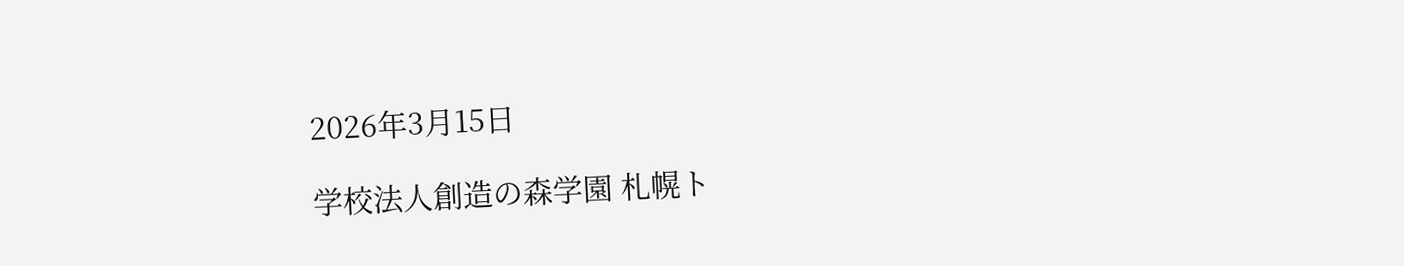2026年3月15日

学校法人創造の森学園 札幌ト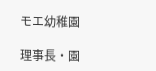モエ幼稚園

理事長・園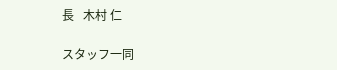長   木村 仁

スタッフ一同